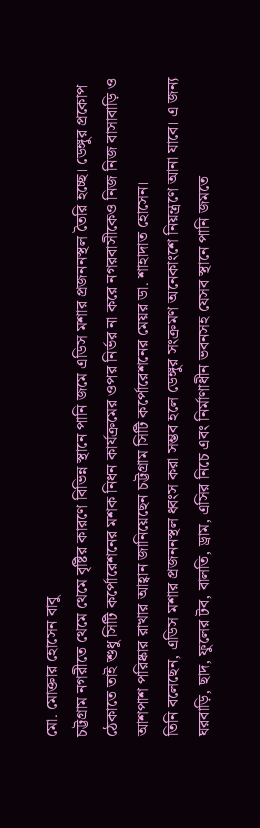মো. মোক্তার হোসেন বাবু
চট্টগ্রাম নগরীতে থেমে থেমে বৃষ্টির কারণে বিভিন্ন স্থানে পানি জমে এডিস মশার প্রজননস্থল তৈরি হচ্ছে। ডেঙ্গুর প্রকোপ ঠেকাতে তাই শুধু সিটি কর্পোরেশনের মশক নিধন কার্যক্রমের ওপর নির্ভর না করে নগরবাসীকেও নিজ নিজ বাসাবাড়ি ও আশপাশ পরিষ্কার রাখার আহ্বান জানিয়েছেন চট্টগ্রাম সিটি কর্পোরেশনের মেয়র ডা. শাহাদাত হোসেন।
তিনি বলেছেন, এডিস মশার প্রজননস্থল ধ্বংস করা সম্ভব হলে ডেঙ্গুর সংক্রমণ অনেকাংশে নিয়ন্ত্রণে আনা যাবে। এ জন্য ঘরবাড়ি, ছাদ, ফুলের টব, বালতি, ড্রাম, এসির নিচে এবং নির্মাণাধীন ভবনসহ যেসব স্থানে পানি জমতে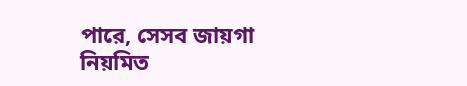পারে, সেসব জায়গা নিয়মিত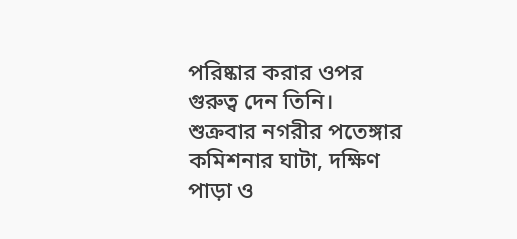পরিষ্কার করার ওপর গুরুত্ব দেন তিনি।
শুক্রবার নগরীর পতেঙ্গার কমিশনার ঘাটা, দক্ষিণ পাড়া ও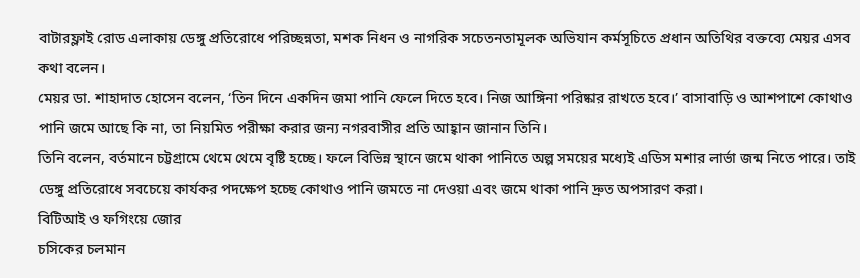বাটারফ্লাই রোড এলাকায় ডেঙ্গু প্রতিরোধে পরিচ্ছন্নতা, মশক নিধন ও নাগরিক সচেতনতামূলক অভিযান কর্মসূচিতে প্রধান অতিথির বক্তব্যে মেয়র এসব কথা বলেন।
মেয়র ডা. শাহাদাত হোসেন বলেন, ‘তিন দিনে একদিন জমা পানি ফেলে দিতে হবে। নিজ আঙ্গিনা পরিষ্কার রাখতে হবে।’ বাসাবাড়ি ও আশপাশে কোথাও পানি জমে আছে কি না, তা নিয়মিত পরীক্ষা করার জন্য নগরবাসীর প্রতি আহ্বান জানান তিনি।
তিনি বলেন, বর্তমানে চট্টগ্রামে থেমে থেমে বৃষ্টি হচ্ছে। ফলে বিভিন্ন স্থানে জমে থাকা পানিতে অল্প সময়ের মধ্যেই এডিস মশার লার্ভা জন্ম নিতে পারে। তাই ডেঙ্গু প্রতিরোধে সবচেয়ে কার্যকর পদক্ষেপ হচ্ছে কোথাও পানি জমতে না দেওয়া এবং জমে থাকা পানি দ্রুত অপসারণ করা।
বিটিআই ও ফগিংয়ে জোর
চসিকের চলমান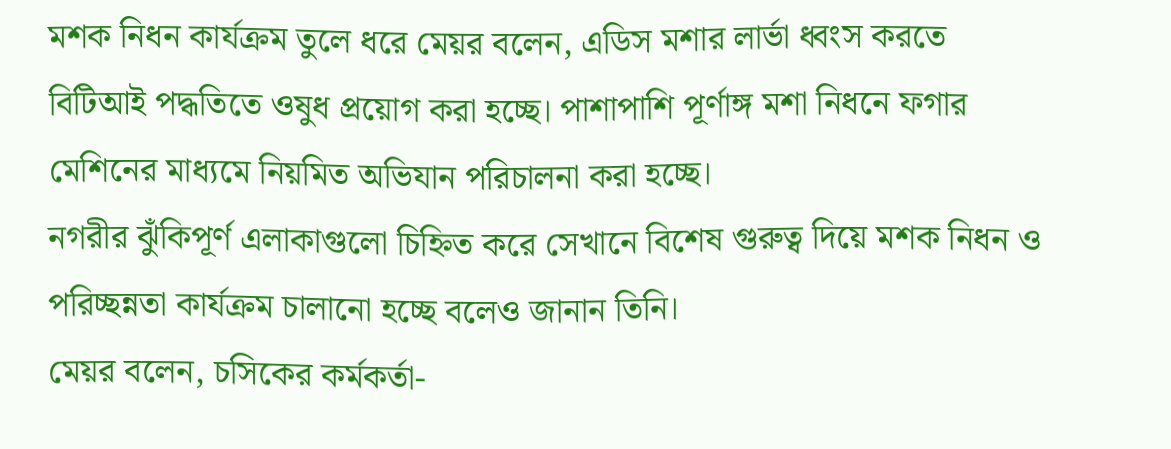মশক নিধন কার্যক্রম তুলে ধরে মেয়র বলেন, এডিস মশার লার্ভা ধ্বংস করতে বিটিআই পদ্ধতিতে ওষুধ প্রয়োগ করা হচ্ছে। পাশাপাশি পূর্ণাঙ্গ মশা নিধনে ফগার মেশিনের মাধ্যমে নিয়মিত অভিযান পরিচালনা করা হচ্ছে।
নগরীর ঝুঁকিপূর্ণ এলাকাগুলো চিহ্নিত করে সেখানে বিশেষ গুরুত্ব দিয়ে মশক নিধন ও পরিচ্ছন্নতা কার্যক্রম চালানো হচ্ছে বলেও জানান তিনি।
মেয়র বলেন, চসিকের কর্মকর্তা-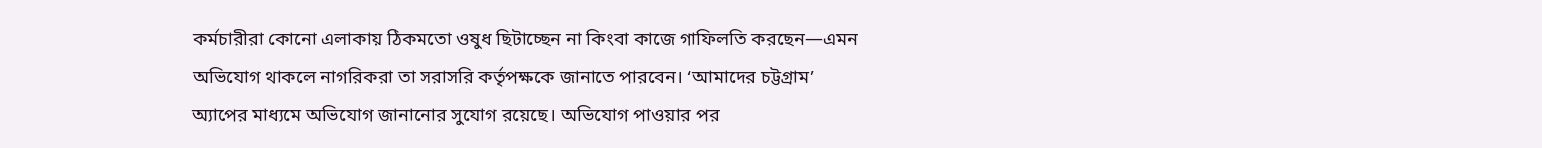কর্মচারীরা কোনো এলাকায় ঠিকমতো ওষুধ ছিটাচ্ছেন না কিংবা কাজে গাফিলতি করছেন—এমন অভিযোগ থাকলে নাগরিকরা তা সরাসরি কর্তৃপক্ষকে জানাতে পারবেন। ‘আমাদের চট্টগ্রাম’ অ্যাপের মাধ্যমে অভিযোগ জানানোর সুযোগ রয়েছে। অভিযোগ পাওয়ার পর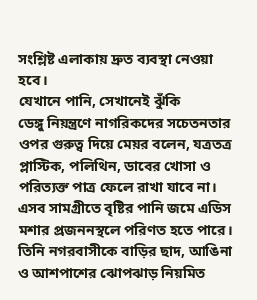সংশ্লিষ্ট এলাকায় দ্রুত ব্যবস্থা নেওয়া হবে।
যেখানে পানি, সেখানেই ঝুঁকি
ডেঙ্গু নিয়ন্ত্রণে নাগরিকদের সচেতনতার ওপর গুরুত্ব দিয়ে মেয়র বলেন, যত্রতত্র প্লাস্টিক, পলিথিন, ডাবের খোসা ও পরিত্যক্ত পাত্র ফেলে রাখা যাবে না। এসব সামগ্রীতে বৃষ্টির পানি জমে এডিস মশার প্রজননস্থলে পরিণত হতে পারে।
তিনি নগরবাসীকে বাড়ির ছাদ, আঙিনা ও আশপাশের ঝোপঝাড় নিয়মিত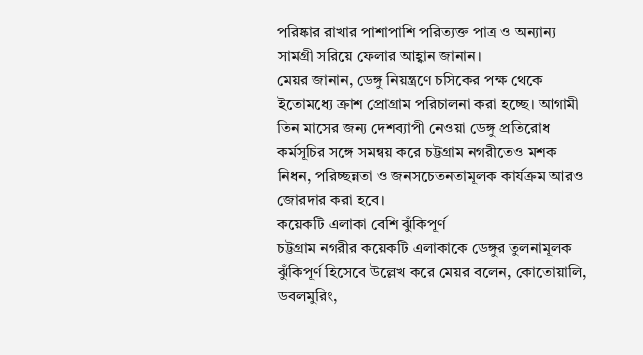পরিষ্কার রাখার পাশাপাশি পরিত্যক্ত পাত্র ও অন্যান্য সামগ্রী সরিয়ে ফেলার আহ্বান জানান।
মেয়র জানান, ডেঙ্গু নিয়ন্ত্রণে চসিকের পক্ষ থেকে ইতোমধ্যে ক্রাশ প্রোগ্রাম পরিচালনা করা হচ্ছে। আগামী তিন মাসের জন্য দেশব্যাপী নেওয়া ডেঙ্গু প্রতিরোধ কর্মসূচির সঙ্গে সমন্বয় করে চট্টগ্রাম নগরীতেও মশক নিধন, পরিচ্ছন্নতা ও জনসচেতনতামূলক কার্যক্রম আরও জোরদার করা হবে।
কয়েকটি এলাকা বেশি ঝুঁকিপূর্ণ
চট্টগ্রাম নগরীর কয়েকটি এলাকাকে ডেঙ্গুর তুলনামূলক ঝুঁকিপূর্ণ হিসেবে উল্লেখ করে মেয়র বলেন, কোতোয়ালি, ডবলমুরিং,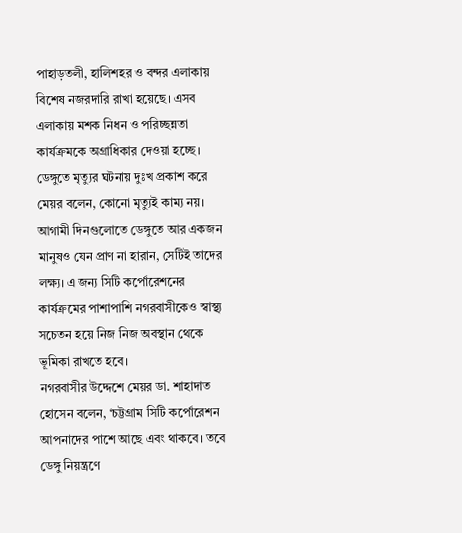পাহাড়তলী, হালিশহর ও বন্দর এলাকায় বিশেষ নজরদারি রাখা হয়েছে। এসব এলাকায় মশক নিধন ও পরিচ্ছন্নতা কার্যক্রমকে অগ্রাধিকার দেওয়া হচ্ছে।
ডেঙ্গুতে মৃত্যুর ঘটনায় দুঃখ প্রকাশ করে মেয়র বলেন, কোনো মৃত্যুই কাম্য নয়। আগামী দিনগুলোতে ডেঙ্গুতে আর একজন মানুষও যেন প্রাণ না হারান, সেটিই তাদের লক্ষ্য। এ জন্য সিটি কর্পোরেশনের কার্যক্রমের পাশাপাশি নগরবাসীকেও স্বাস্থ্য সচেতন হয়ে নিজ নিজ অবস্থান থেকে ভূমিকা রাখতে হবে।
নগরবাসীর উদ্দেশে মেয়র ডা. শাহাদাত হোসেন বলেন, ‘চট্টগ্রাম সিটি কর্পোরেশন আপনাদের পাশে আছে এবং থাকবে। তবে ডেঙ্গু নিয়ন্ত্রণে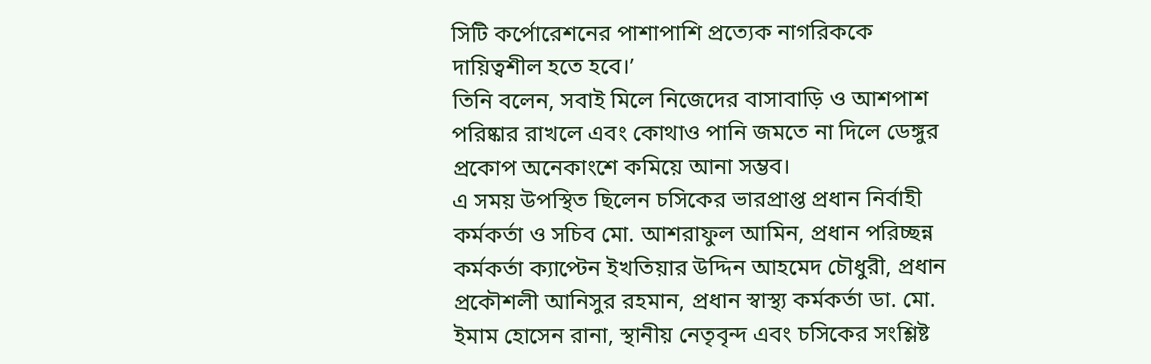সিটি কর্পোরেশনের পাশাপাশি প্রত্যেক নাগরিককে দায়িত্বশীল হতে হবে।’
তিনি বলেন, সবাই মিলে নিজেদের বাসাবাড়ি ও আশপাশ পরিষ্কার রাখলে এবং কোথাও পানি জমতে না দিলে ডেঙ্গুর প্রকোপ অনেকাংশে কমিয়ে আনা সম্ভব।
এ সময় উপস্থিত ছিলেন চসিকের ভারপ্রাপ্ত প্রধান নির্বাহী কর্মকর্তা ও সচিব মো. আশরাফুল আমিন, প্রধান পরিচ্ছন্ন কর্মকর্তা ক্যাপ্টেন ইখতিয়ার উদ্দিন আহমেদ চৌধুরী, প্রধান প্রকৌশলী আনিসুর রহমান, প্রধান স্বাস্থ্য কর্মকর্তা ডা. মো. ইমাম হোসেন রানা, স্থানীয় নেতৃবৃন্দ এবং চসিকের সংশ্লিষ্ট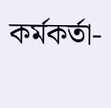কর্মকর্তা-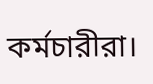কর্মচারীরা।